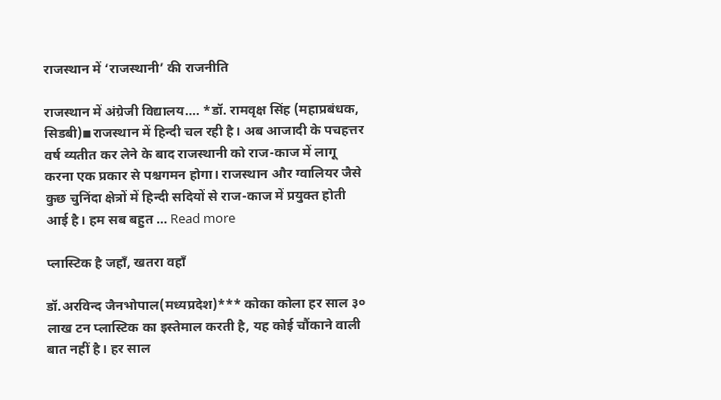राजस्थान में ‘राजस्थानी’ की राजनीति

राजस्थान में अंग्रेजी विद्यालय…. *डॉ. रामवृक्ष सिंह (महाप्रबंधक, सिडबी)◾राजस्थान में हिन्दी चल रही है। अब आजादी के पचहत्तर वर्ष व्यतीत कर लेने के बाद राजस्थानी को राज-काज में लागू करना एक प्रकार से पश्चगमन होगा। राजस्थान और ग्वालियर जैसे कुछ चुनिंदा क्षेत्रों में हिन्दी सदियों से राज-काज में प्रयुक्त होती आई है। हम सब बहुत … Read more

प्लास्टिक है जहाँ, खतरा वहाँ

डॉ.अरविन्द जैनभोपाल(मध्यप्रदेश)*** कोका कोला हर साल ३० लाख टन प्लास्टिक का इस्तेमाल करती है, यह कोई चौंकाने वाली बात नहीं है। हर साल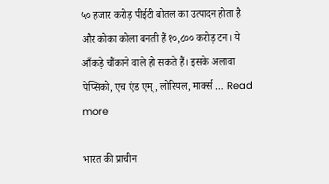५० हजार करोड़ पीईटी बोतल का उत्पादन होता है और कोका कोला बनती हैं १०,८०० करोड़ टन। ये आँकड़े चौंकाने वाले हो सकते हैं। इसके अलावा पेप्सिको, एच एंड एम्, लोरियल, मार्क्स … Read more

भारत की प्राचीन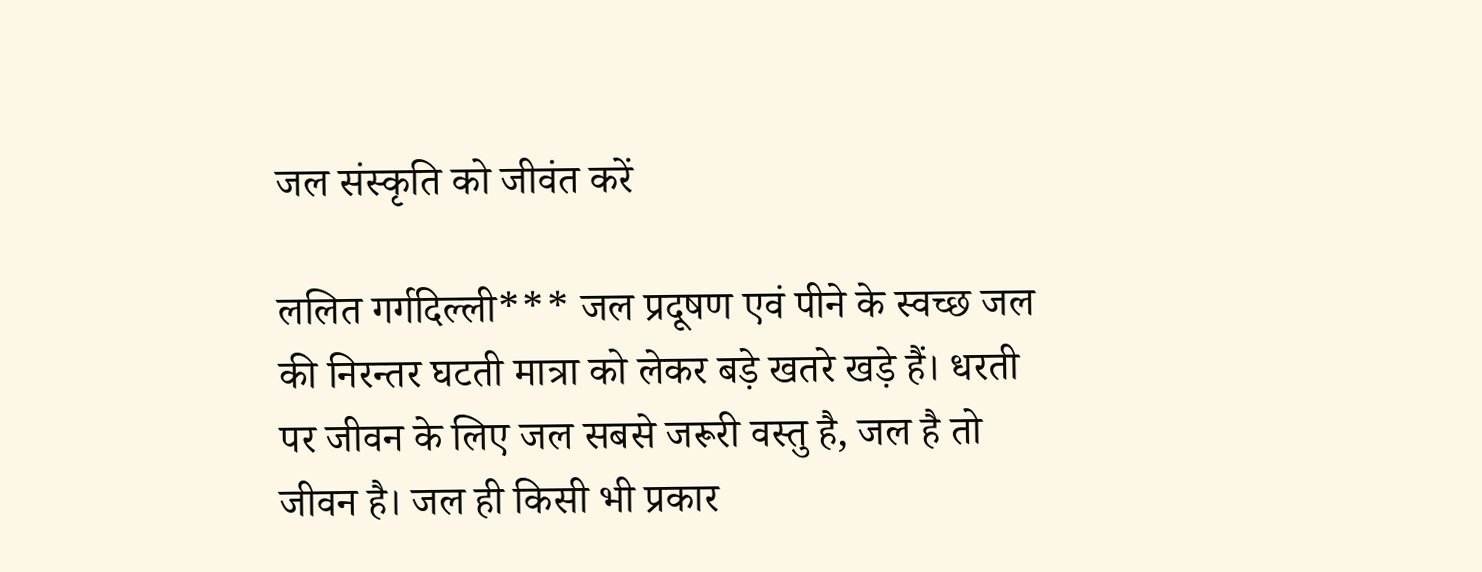जल संस्कृति को जीवंत करें

ललित गर्गदिल्ली*** जल प्रदूषण एवं पीने के स्वच्छ जल की निरन्तर घटती मात्रा को लेकर बड़े खतरे खड़े हैं। धरती पर जीवन के लिए जल सबसे जरूरी वस्तु है, जल है तो जीवन है। जल ही किसी भी प्रकार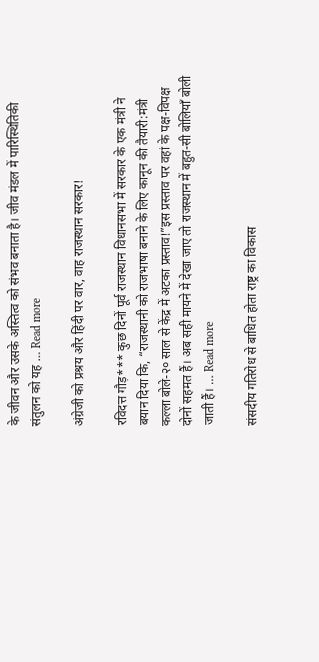के जीवन और उसके अस्तित्व को संभव बनाता है। जीव मंडल में पारिस्थितिकी संतुलन को यह … Read more

अंग्रेजी को प्रश्रय और हिंदी पर वार, वाह राजस्थान सरकार!

रविदत्त गौड़*** कुछ दिनों पूर्व राजस्थान विधानसभा में सरकार के एक मंत्री ने बयान दिया कि, “राजस्थानी को राजभाषा बनाने के लिए कानून की तैयारी:मंत्री कल्ला बोले-२० साल से केंद्र में अटका प्रस्ताव!”इस प्रस्ताव पर वहां के पक्ष-विपक्ष दोनों सहमत हैं। अब सही मायने में देखा जाए तो राजस्थान में बहुत-सी बोलियाँ बोली जाती हैं। … Read more

संसदीय गतिरोध से बाधित होता राष्ट्र का विकास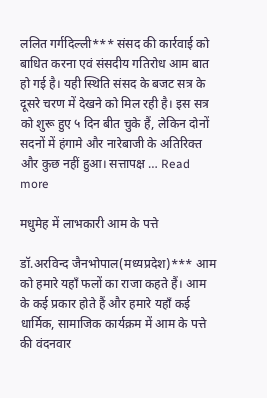ललित गर्गदिल्ली*** संसद की कार्रवाई को बाधित करना एवं संसदीय गतिरोध आम बात हो गई है। यही स्थिति संसद के बजट सत्र के दूसरे चरण में देखने को मिल रही है। इस सत्र को शुरू हुए ५ दिन बीत चुके हैं, लेकिन दोनों सदनों में हंगामे और नारेबाजी के अतिरिक्त और कुछ नहीं हुआ। सत्तापक्ष … Read more

मधुमेह में लाभकारी आम के पत्ते

डॉ.अरविन्द जैनभोपाल(मध्यप्रदेश)*** आम को हमारे यहाँ फलों का राजा कहते हैं। आम के कई प्रकार होते हैं और हमारे यहाँ कई धार्मिक, सामाजिक कार्यक्रम में आम के पत्ते की वंदनवार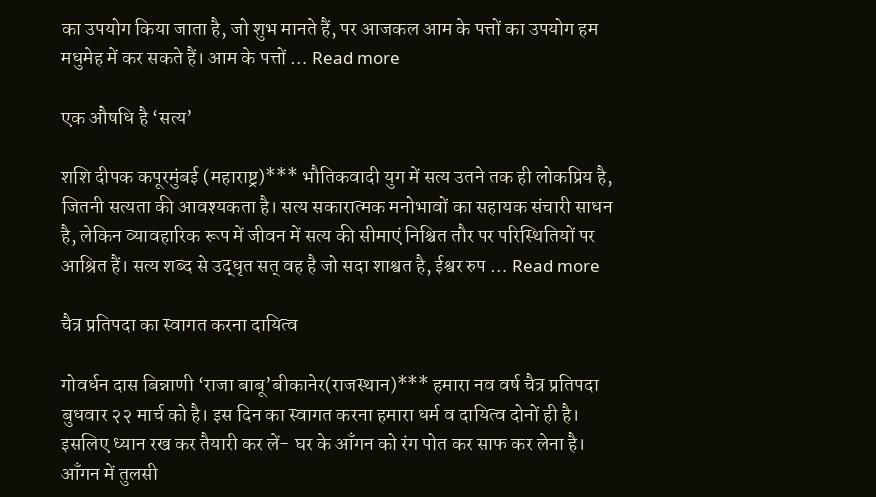का उपयोग किया जाता है, जो शुभ मानते हैं, पर आजकल आम के पत्तों का उपयोग हम मधुमेह में कर सकते हैं। आम के पत्तों … Read more

एक औषधि है ‘सत्य’

शशि दीपक कपूरमुंबई (महाराष्ट्र)*** भौतिकवादी युग में सत्य उतने तक ही लोकप्रिय है, जितनी सत्यता की आवश्यकता है। सत्य सकारात्मक मनोभावों का सहायक संचारी साधन है, लेकिन व्यावहारिक रूप में जीवन में सत्य की सीमाएं निश्चित तौर पर परिस्थितियों पर आश्रित हैं। सत्य शब्द से उद्धृत सत् वह है जो सदा शाश्वत है, ईश्वर रुप … Read more

चैत्र प्रतिपदा का स्वागत करना दायित्व

गोवर्धन दास बिन्नाणी ‘राजा बाबू’बीकानेर(राजस्थान)*** हमारा नव वर्ष चैत्र प्रतिपदा बुधवार २२ मार्च को है। इस दिन का स्वागत करना हमारा धर्म व दायित्व दोनों ही है। इसलिए ध्यान रख कर तैयारी कर लें- घर के आँगन को रंग पोत कर साफ कर लेना है। आँगन में तुलसी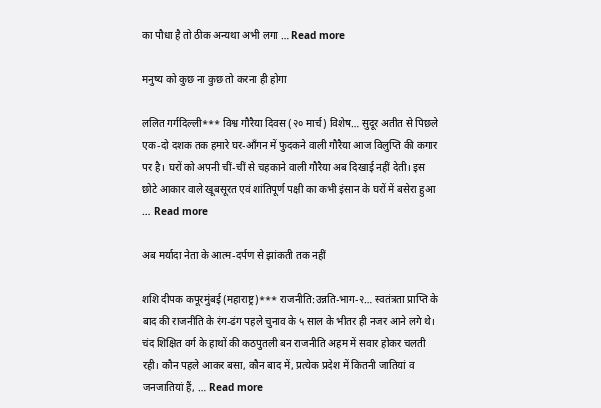का पौधा है तो ठीक अन्यथा अभी लगा … Read more

मनुष्य को कुछ ना कुछ तो करना ही होगा

ललित गर्गदिल्ली*** विश्व गौरैया दिवस (२० मार्च) विशेष… सुदूर अतीत से पिछले एक-दो दशक तक हमारे घर-आँगन में फुदकने वाली गौरैया आज विलुप्ति की कगार पर है। घरों को अपनी चीं-चीं से चहकाने वाली गौरैया अब दिखाई नहीं देती। इस छोटे आकार वाले खूबसूरत एवं शांतिपूर्ण पक्षी का कभी इंसान के घरों में बसेरा हुआ … Read more

अब मर्यादा नेता के आत्म-दर्पण से झांकती तक नहीं

शशि दीपक कपूरमुंबई (महाराष्ट्र)*** राजनीति:उन्नति-भाग-२… स्वतंत्रता प्राप्ति के बाद की राजनीति के रंग-ढंग पहले चुनाव के ५ साल के भीतर ही नजर आने लगे थे। चंद शिक्षित वर्ग के हाथों की कठपुतली बन राजनीति अहम में सवार होकर चलती रही। कौन पहले आकर बसा, कौन बाद में, प्रत्येक प्रदेश में कितनी जातियां व जनजातियां हैं, … Read more